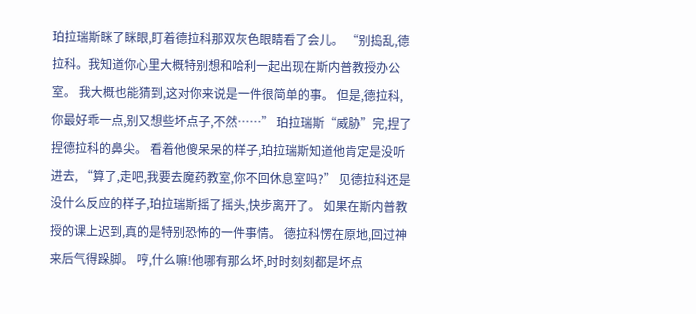珀拉瑞斯眯了眯眼,盯着德拉科那双灰色眼睛看了会儿。 “别捣乱,德拉科。我知道你心里大概特别想和哈利一起出现在斯内普教授办公室。 我大概也能猜到,这对你来说是一件很简单的事。 但是,德拉科,你最好乖一点,别又想些坏点子,不然……” 珀拉瑞斯“威胁”完,捏了捏德拉科的鼻尖。 看着他傻呆呆的样子,珀拉瑞斯知道他肯定是没听进去, “算了,走吧,我要去魔药教室,你不回休息室吗?” 见德拉科还是没什么反应的样子,珀拉瑞斯摇了摇头,快步离开了。 如果在斯内普教授的课上迟到,真的是特别恐怖的一件事情。 德拉科愣在原地,回过神来后气得跺脚。 哼,什么嘛!他哪有那么坏,时时刻刻都是坏点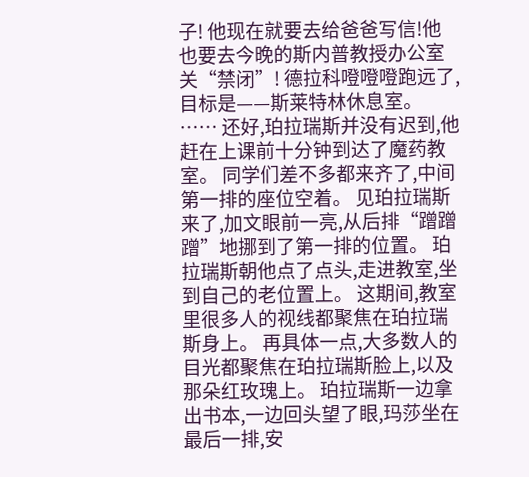子! 他现在就要去给爸爸写信!他也要去今晚的斯内普教授办公室关“禁闭”! 德拉科噔噔噔跑远了,目标是——斯莱特林休息室。 …… 还好,珀拉瑞斯并没有迟到,他赶在上课前十分钟到达了魔药教室。 同学们差不多都来齐了,中间第一排的座位空着。 见珀拉瑞斯来了,加文眼前一亮,从后排“蹭蹭蹭”地挪到了第一排的位置。 珀拉瑞斯朝他点了点头,走进教室,坐到自己的老位置上。 这期间,教室里很多人的视线都聚焦在珀拉瑞斯身上。 再具体一点,大多数人的目光都聚焦在珀拉瑞斯脸上,以及那朵红玫瑰上。 珀拉瑞斯一边拿出书本,一边回头望了眼,玛莎坐在最后一排,安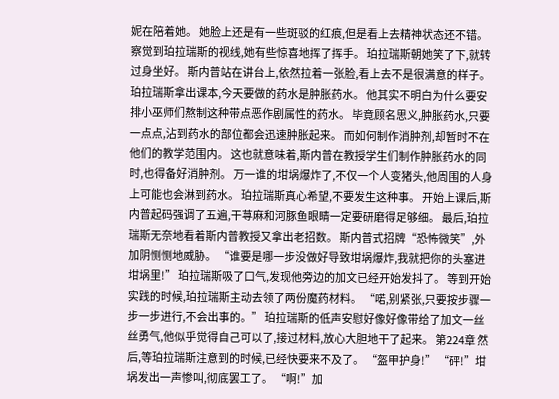妮在陪着她。 她脸上还是有一些斑驳的红痕,但是看上去精神状态还不错。 察觉到珀拉瑞斯的视线,她有些惊喜地挥了挥手。 珀拉瑞斯朝她笑了下,就转过身坐好。 斯内普站在讲台上,依然拉着一张脸,看上去不是很满意的样子。 珀拉瑞斯拿出课本,今天要做的药水是肿胀药水。 他其实不明白为什么要安排小巫师们熬制这种带点恶作剧属性的药水。 毕竟顾名思义,肿胀药水,只要一点点,沾到药水的部位都会迅速肿胀起来。 而如何制作消肿剂,却暂时不在他们的教学范围内。 这也就意味着,斯内普在教授学生们制作肿胀药水的同时,也得备好消肿剂。 万一谁的坩埚爆炸了,不仅一个人变猪头,他周围的人身上可能也会淋到药水。 珀拉瑞斯真心希望,不要发生这种事。 开始上课后,斯内普起码强调了五遍,干荨麻和河豚鱼眼睛一定要研磨得足够细。 最后,珀拉瑞斯无奈地看着斯内普教授又拿出老招数。 斯内普式招牌“恐怖微笑”,外加阴恻恻地威胁。 “谁要是哪一步没做好导致坩埚爆炸,我就把你的头塞进坩埚里!” 珀拉瑞斯吸了口气,发现他旁边的加文已经开始发抖了。 等到开始实践的时候,珀拉瑞斯主动去领了两份魔药材料。 “喏,别紧张,只要按步骤一步一步进行,不会出事的。” 珀拉瑞斯的低声安慰好像好像带给了加文一丝丝勇气,他似乎觉得自己可以了,接过材料,放心大胆地干了起来。 第224章 然后,等珀拉瑞斯注意到的时候,已经快要来不及了。 “盔甲护身!” “砰!”坩埚发出一声惨叫,彻底罢工了。 “啊!”加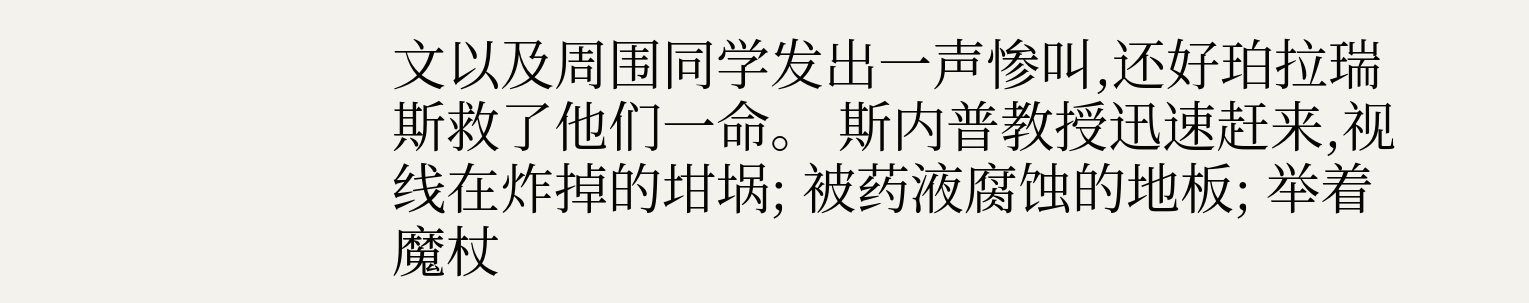文以及周围同学发出一声惨叫,还好珀拉瑞斯救了他们一命。 斯内普教授迅速赶来,视线在炸掉的坩埚; 被药液腐蚀的地板; 举着魔杖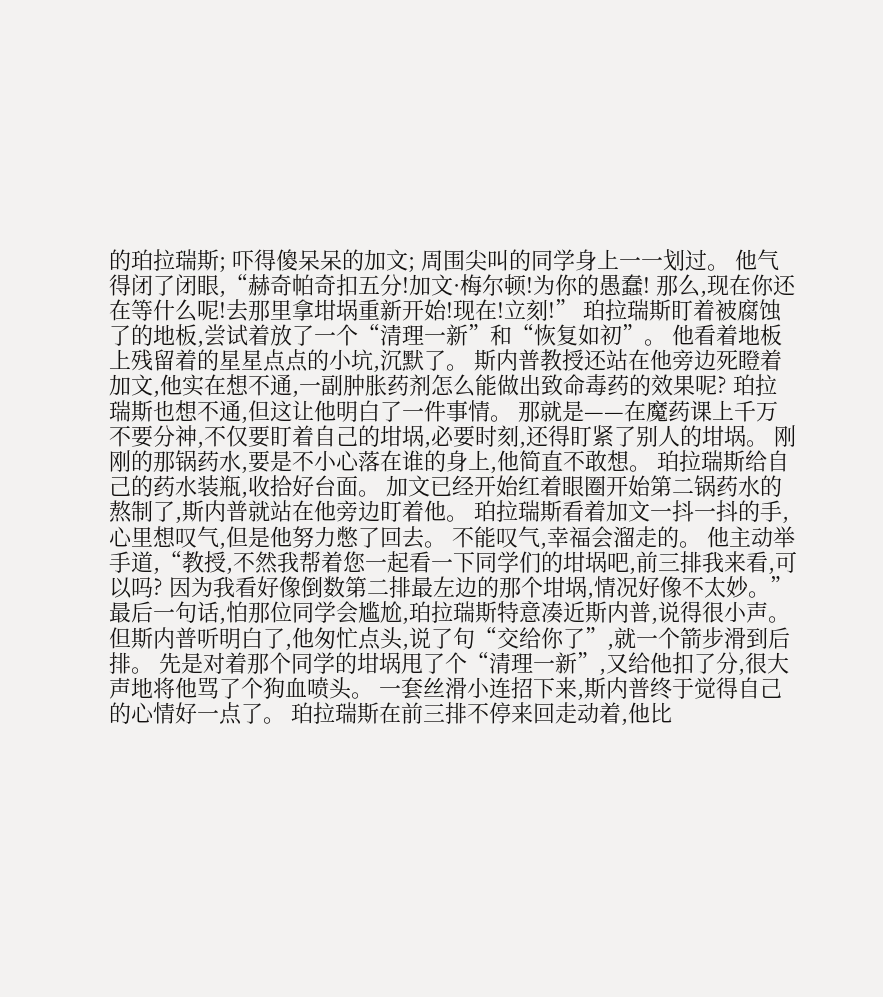的珀拉瑞斯; 吓得傻呆呆的加文; 周围尖叫的同学身上一一划过。 他气得闭了闭眼,“赫奇帕奇扣五分!加文·梅尔顿!为你的愚蠢! 那么,现在你还在等什么呢!去那里拿坩埚重新开始!现在!立刻!” 珀拉瑞斯盯着被腐蚀了的地板,尝试着放了一个“清理一新”和“恢复如初”。 他看着地板上残留着的星星点点的小坑,沉默了。 斯内普教授还站在他旁边死瞪着加文,他实在想不通,一副肿胀药剂怎么能做出致命毒药的效果呢? 珀拉瑞斯也想不通,但这让他明白了一件事情。 那就是——在魔药课上千万不要分神,不仅要盯着自己的坩埚,必要时刻,还得盯紧了别人的坩埚。 刚刚的那锅药水,要是不小心落在谁的身上,他简直不敢想。 珀拉瑞斯给自己的药水装瓶,收拾好台面。 加文已经开始红着眼圈开始第二锅药水的熬制了,斯内普就站在他旁边盯着他。 珀拉瑞斯看着加文一抖一抖的手,心里想叹气,但是他努力憋了回去。 不能叹气,幸福会溜走的。 他主动举手道,“教授,不然我帮着您一起看一下同学们的坩埚吧,前三排我来看,可以吗? 因为我看好像倒数第二排最左边的那个坩埚,情况好像不太妙。” 最后一句话,怕那位同学会尴尬,珀拉瑞斯特意凑近斯内普,说得很小声。 但斯内普听明白了,他匆忙点头,说了句“交给你了”,就一个箭步滑到后排。 先是对着那个同学的坩埚甩了个“清理一新”,又给他扣了分,很大声地将他骂了个狗血喷头。 一套丝滑小连招下来,斯内普终于觉得自己的心情好一点了。 珀拉瑞斯在前三排不停来回走动着,他比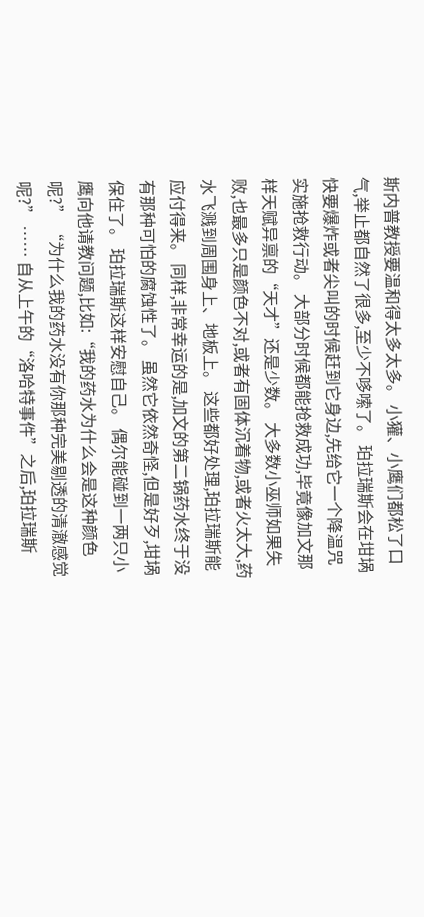斯内普教授要温和得太多太多。 小獾、小鹰们都松了口气,举止都自然了很多,至少不哆嗦了。 珀拉瑞斯会在坩埚快要爆炸或者尖叫的时候赶到它身边,先给它一个降温咒实施抢救行动。 大部分时候都能抢救成功,毕竟像加文那样天赋异禀的“天才”还是少数。 大多数小巫师如果失败,也最多只是颜色不对,或者有固体沉着物,或者火太大,药水飞溅到周围身上、地板上。 这些都好处理,珀拉瑞斯能应付得来。 同样,非常幸运的是,加文的第二锅药水终于没有那种可怕的腐蚀性了。 虽然它依然奇怪,但是好歹,坩埚保住了。 珀拉瑞斯这样安慰自己。 偶尔能碰到一两只小鹰向他请教问题,比如:“我的药水为什么会是这种颜色呢?” “为什么我的药水没有你那种完美剔透的清澈感觉呢?” …… 自从上午的“洛哈特事件”之后,珀拉瑞斯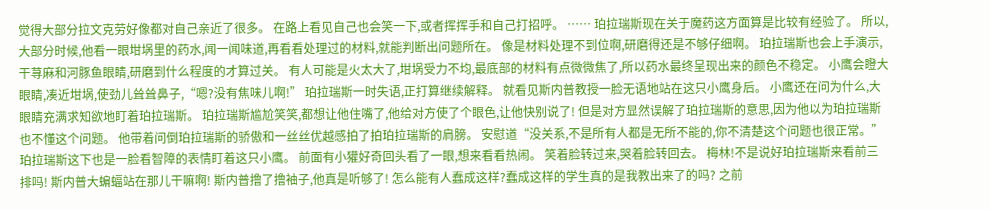觉得大部分拉文克劳好像都对自己亲近了很多。 在路上看见自己也会笑一下,或者挥挥手和自己打招呼。 …… 珀拉瑞斯现在关于魔药这方面算是比较有经验了。 所以,大部分时候,他看一眼坩埚里的药水,闻一闻味道,再看看处理过的材料,就能判断出问题所在。 像是材料处理不到位啊,研磨得还是不够仔细啊。 珀拉瑞斯也会上手演示,干荨麻和河豚鱼眼睛,研磨到什么程度的才算过关。 有人可能是火太大了,坩埚受力不均,最底部的材料有点微微焦了,所以药水最终呈现出来的颜色不稳定。 小鹰会瞪大眼睛,凑近坩埚,使劲儿耸耸鼻子,“嗯?没有焦味儿啊!” 珀拉瑞斯一时失语,正打算继续解释。 就看见斯内普教授一脸无语地站在这只小鹰身后。 小鹰还在问为什么,大眼睛充满求知欲地盯着珀拉瑞斯。 珀拉瑞斯尴尬笑笑,都想让他住嘴了,他给对方使了个眼色,让他快别说了! 但是对方显然误解了珀拉瑞斯的意思,因为他以为珀拉瑞斯也不懂这个问题。 他带着问倒珀拉瑞斯的骄傲和一丝丝优越感拍了拍珀拉瑞斯的肩膀。 安慰道“没关系,不是所有人都是无所不能的,你不清楚这个问题也很正常。” 珀拉瑞斯这下也是一脸看智障的表情盯着这只小鹰。 前面有小獾好奇回头看了一眼,想来看看热闹。 笑着脸转过来,哭着脸转回去。 梅林!不是说好珀拉瑞斯来看前三排吗! 斯内普大蝙蝠站在那儿干嘛啊! 斯内普撸了撸袖子,他真是听够了! 怎么能有人蠢成这样?蠢成这样的学生真的是我教出来了的吗? 之前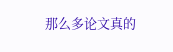那么多论文真的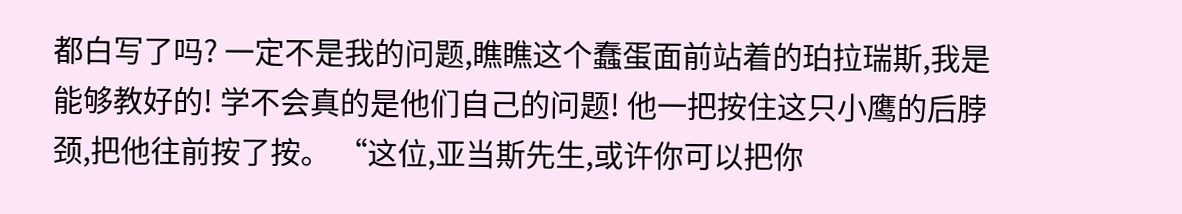都白写了吗? 一定不是我的问题,瞧瞧这个蠢蛋面前站着的珀拉瑞斯,我是能够教好的! 学不会真的是他们自己的问题! 他一把按住这只小鹰的后脖颈,把他往前按了按。 “这位,亚当斯先生,或许你可以把你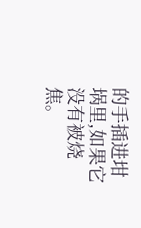的手插进坩埚里,如果它没有被烧焦。